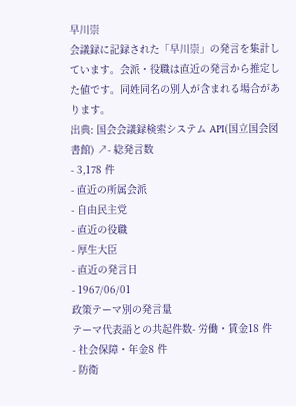早川崇
会議録に記録された「早川崇」の発言を集計しています。会派・役職は直近の発言から推定した値です。同姓同名の別人が含まれる場合があります。
出典: 国会会議録検索システム API(国立国会図書館) ↗- 総発言数
- 3,178 件
- 直近の所属会派
- 自由民主党
- 直近の役職
- 厚生大臣
- 直近の発言日
- 1967/06/01
政策テーマ別の発言量
テーマ代表語との共起件数- 労働・賃金18 件
- 社会保障・年金8 件
- 防衛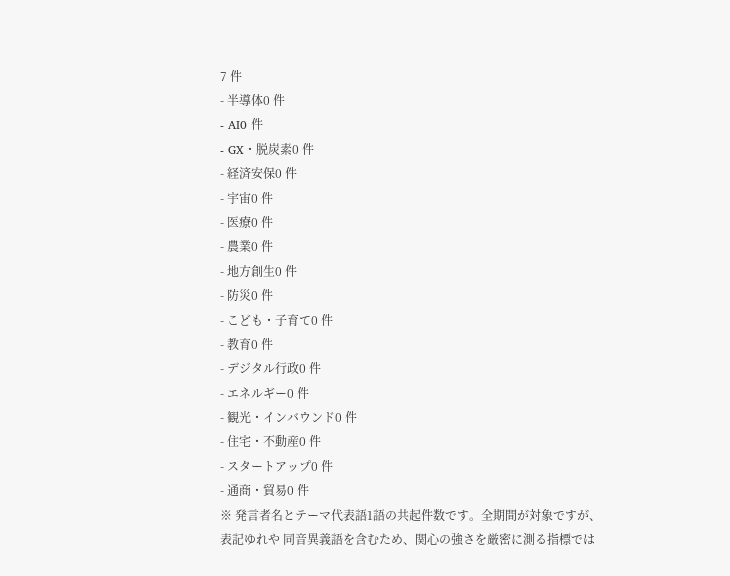7 件
- 半導体0 件
- AI0 件
- GX・脱炭素0 件
- 経済安保0 件
- 宇宙0 件
- 医療0 件
- 農業0 件
- 地方創生0 件
- 防災0 件
- こども・子育て0 件
- 教育0 件
- デジタル行政0 件
- エネルギー0 件
- 観光・インバウンド0 件
- 住宅・不動産0 件
- スタートアップ0 件
- 通商・貿易0 件
※ 発言者名とテーマ代表語1語の共起件数です。全期間が対象ですが、表記ゆれや 同音異義語を含むため、関心の強さを厳密に測る指標では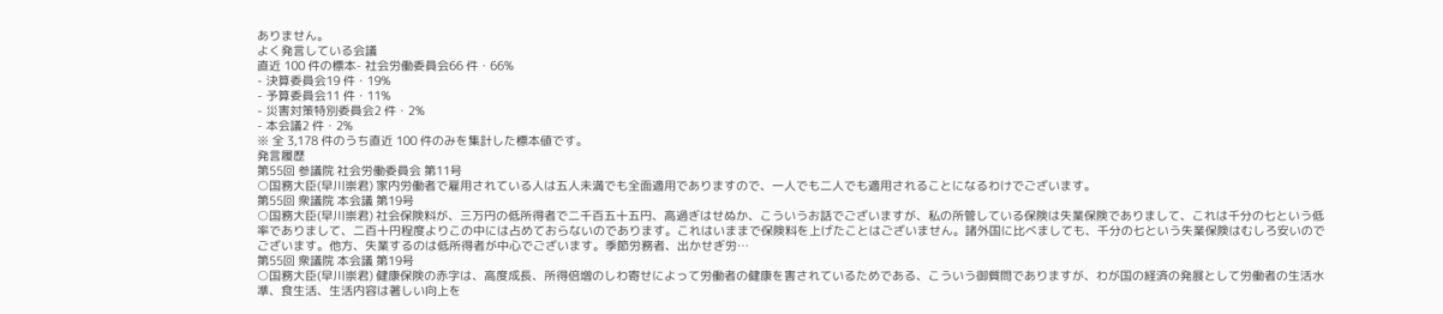ありません。
よく発言している会議
直近 100 件の標本- 社会労働委員会66 件・66%
- 決算委員会19 件・19%
- 予算委員会11 件・11%
- 災害対策特別委員会2 件・2%
- 本会議2 件・2%
※ 全 3,178 件のうち直近 100 件のみを集計した標本値です。
発言履歴
第55回 参議院 社会労働委員会 第11号
○国務大臣(早川崇君) 家内労働者で雇用されている人は五人未満でも全面適用でありますので、一人でも二人でも適用されることになるわけでございます。
第55回 衆議院 本会議 第19号
○国務大臣(早川崇君) 社会保険料が、三万円の低所得者で二千百五十五円、高過ぎはせぬか、こういうお話でございますが、私の所管している保険は失業保険でありまして、これは千分の七という低率でありまして、二百十円程度よりこの中には占めておらないのであります。これはいままで保険料を上げたことはございません。諸外国に比べましても、千分の七という失業保険はむしろ安いのでございます。他方、失業するのは低所得者が中心でございます。季節労務者、出かせぎ労…
第55回 衆議院 本会議 第19号
○国務大臣(早川崇君) 健康保険の赤字は、高度成長、所得倍増のしわ寄せによって労働者の健康を害されているためである、こういう御質問でありますが、わが国の経済の発展として労働者の生活水準、食生活、生活内容は著しい向上を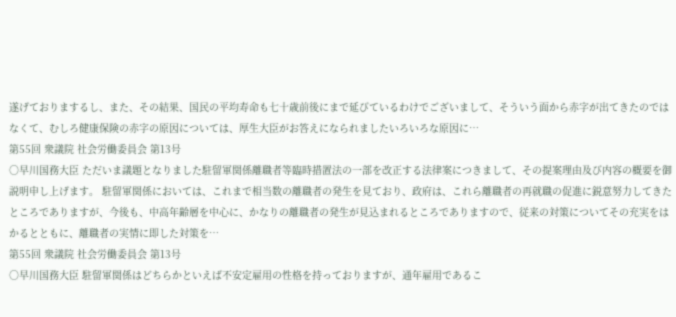遂げておりまするし、また、その結果、国民の平均寿命も七十歳前後にまで延びているわけでございまして、そういう面から赤字が出てきたのではなくて、むしろ健康保険の赤字の原因については、厚生大臣がお答えになられましたいろいろな原因に…
第55回 衆議院 社会労働委員会 第13号
○早川国務大臣 ただいま議題となりました駐留軍関係離職者等臨時措置法の一部を改正する法律案につきまして、その提案理由及び内容の概要を御説明申し上げます。 駐留軍関係においては、これまで相当数の離職者の発生を見ており、政府は、これら離職者の再就職の促進に鋭意努力してきたところでありますが、今後も、中高年齢層を中心に、かなりの離職者の発生が見込まれるところでありますので、従来の対策についてその充実をはかるとともに、離職者の実情に即した対策を…
第55回 衆議院 社会労働委員会 第13号
○早川国務大臣 駐留軍関係はどちらかといえば不安定雇用の性格を持っておりますが、通年雇用であるこ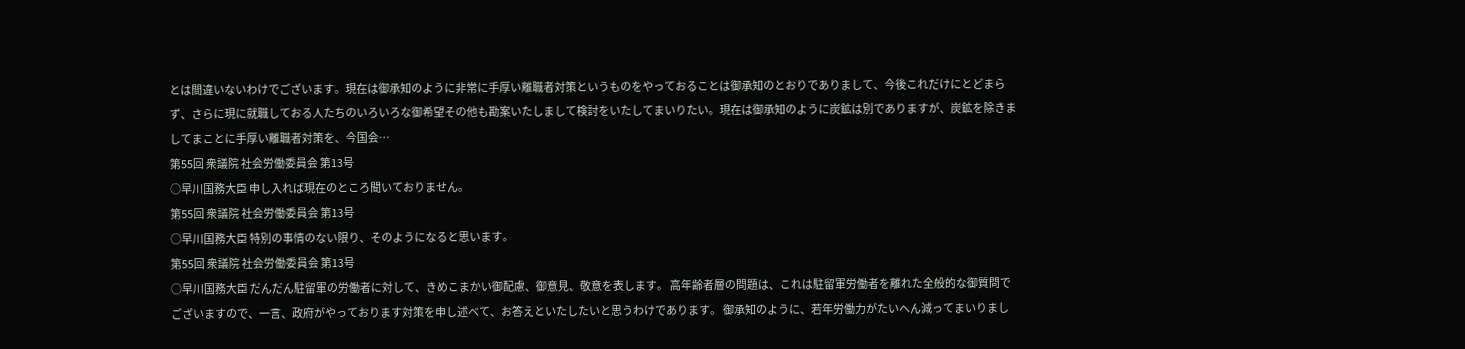とは間違いないわけでございます。現在は御承知のように非常に手厚い離職者対策というものをやっておることは御承知のとおりでありまして、今後これだけにとどまらず、さらに現に就職しておる人たちのいろいろな御希望その他も勘案いたしまして検討をいたしてまいりたい。現在は御承知のように炭鉱は別でありますが、炭鉱を除きましてまことに手厚い離職者対策を、今国会…
第55回 衆議院 社会労働委員会 第13号
○早川国務大臣 申し入れば現在のところ聞いておりません。
第55回 衆議院 社会労働委員会 第13号
○早川国務大臣 特別の事情のない限り、そのようになると思います。
第55回 衆議院 社会労働委員会 第13号
○早川国務大臣 だんだん駐留軍の労働者に対して、きめこまかい御配慮、御意見、敬意を表します。 高年齢者層の問題は、これは駐留軍労働者を離れた全般的な御質問でございますので、一言、政府がやっております対策を申し述べて、お答えといたしたいと思うわけであります。 御承知のように、若年労働力がたいへん減ってまいりまし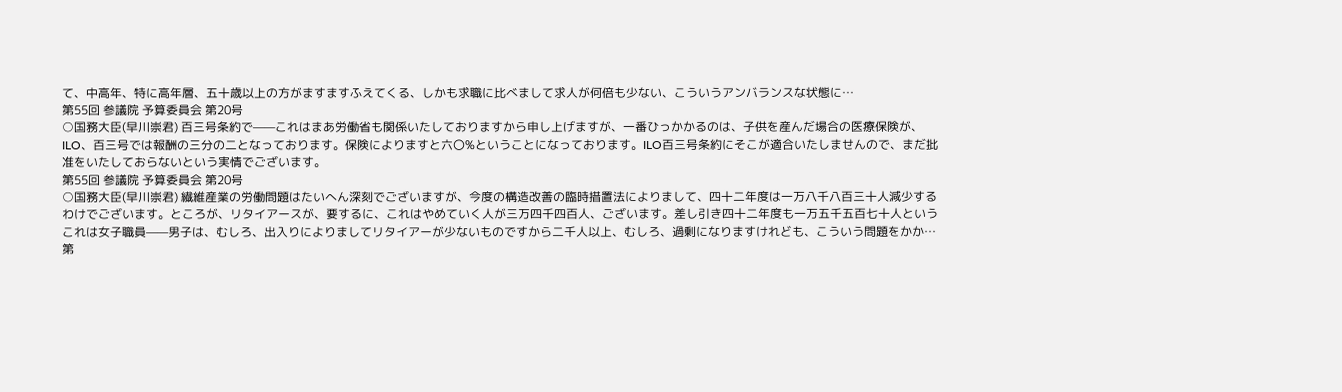て、中高年、特に高年層、五十歳以上の方がますますふえてくる、しかも求職に比べまして求人が何倍も少ない、こういうアンバランスな状態に…
第55回 参議院 予算委員会 第20号
○国務大臣(早川崇君) 百三号条約で——これはまあ労働省も関係いたしておりますから申し上げますが、一番ひっかかるのは、子供を産んだ場合の医療保険が、ILO、百三号では報酬の三分の二となっております。保険によりますと六〇%ということになっております。ILO百三号条約にそこが適合いたしませんので、まだ批准をいたしておらないという実情でございます。
第55回 参議院 予算委員会 第20号
○国務大臣(早川崇君) 繊維産業の労働問題はたいへん深刻でございますが、今度の構造改善の臨時措置法によりまして、四十二年度は一万八千八百三十人減少するわけでございます。ところが、リタイアースが、要するに、これはやめていく人が三万四千四百人、ございます。差し引き四十二年度も一万五千五百七十人というこれは女子職員——男子は、むしろ、出入りによりましてリタイアーが少ないものですから二千人以上、むしろ、過剰になりますけれども、こういう問題をかか…
第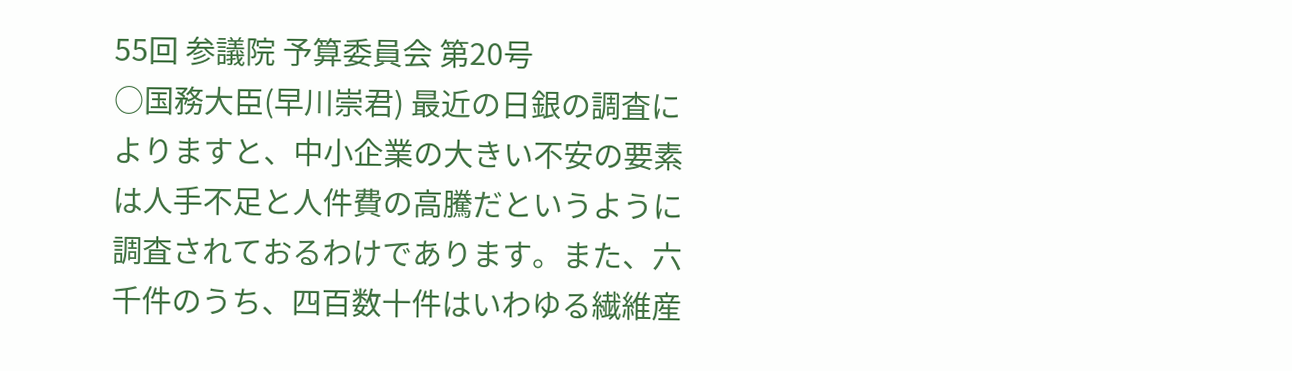55回 参議院 予算委員会 第20号
○国務大臣(早川崇君) 最近の日銀の調査によりますと、中小企業の大きい不安の要素は人手不足と人件費の高騰だというように調査されておるわけであります。また、六千件のうち、四百数十件はいわゆる繊維産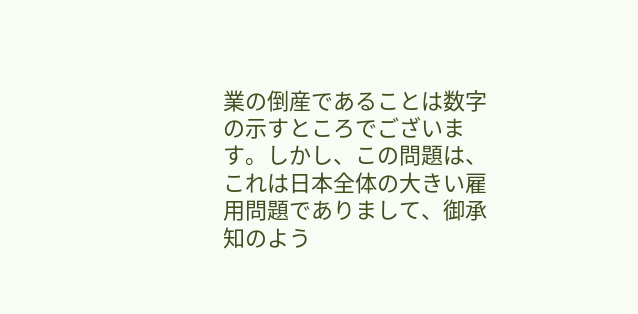業の倒産であることは数字の示すところでございます。しかし、この問題は、これは日本全体の大きい雇用問題でありまして、御承知のよう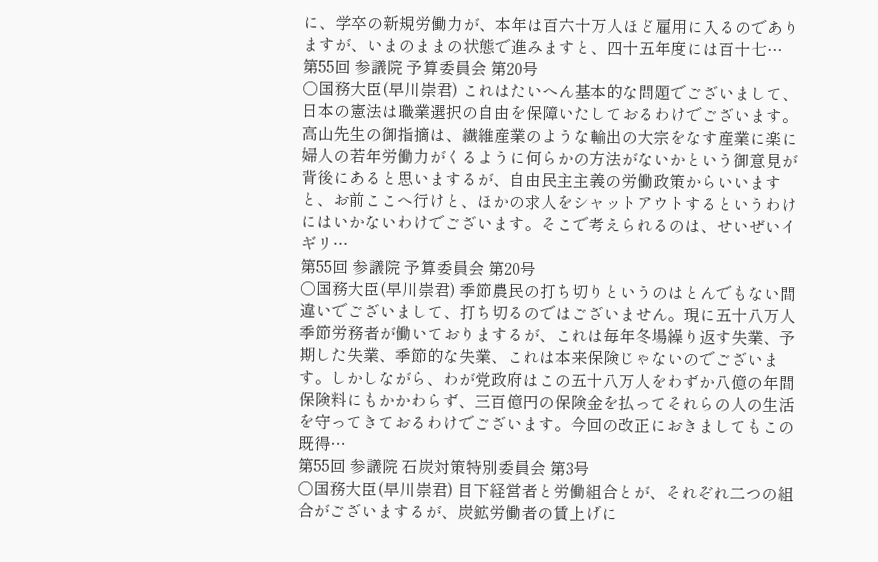に、学卒の新規労働力が、本年は百六十万人ほど雇用に入るのでありますが、いまのままの状態で進みますと、四十五年度には百十七…
第55回 参議院 予算委員会 第20号
○国務大臣(早川崇君) これはたいへん基本的な問題でございまして、日本の憲法は職業選択の自由を保障いたしておるわけでございます。高山先生の御指摘は、繊維産業のような輸出の大宗をなす産業に楽に婦人の若年労働力がくるように何らかの方法がないかという御意見が背後にあると思いまするが、自由民主主義の労働政策からいいますと、お前ここへ行けと、ほかの求人をシャットアウトするというわけにはいかないわけでございます。そこで考えられるのは、せいぜいイギリ…
第55回 参議院 予算委員会 第20号
○国務大臣(早川崇君) 季節農民の打ち切りというのはとんでもない間違いでございまして、打ち切るのではございません。現に五十八万人季節労務者が働いておりまするが、これは毎年冬場繰り返す失業、予期した失業、季節的な失業、これは本来保険じゃないのでございます。しかしながら、わが党政府はこの五十八万人をわずか八億の年間保険料にもかかわらず、三百億円の保険金を払ってそれらの人の生活を守ってきておるわけでございます。今回の改正におきましてもこの既得…
第55回 参議院 石炭対策特別委員会 第3号
○国務大臣(早川崇君) 目下経営者と労働組合とが、それぞれ二つの組合がございまするが、炭鉱労働者の賃上げに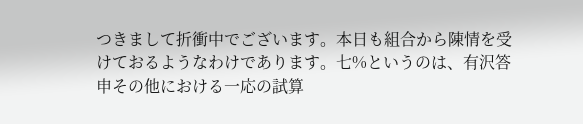つきまして折衝中でございます。本日も組合から陳情を受けておるようなわけであります。七%というのは、有沢答申その他における一応の試算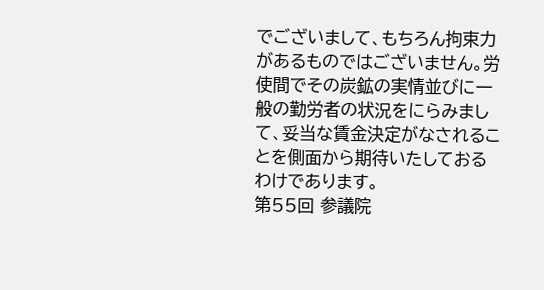でございまして、もちろん拘束力があるものではございません。労使間でその炭鉱の実情並びに一般の勤労者の状況をにらみまして、妥当な賃金決定がなされることを側面から期待いたしておるわけであります。
第55回 参議院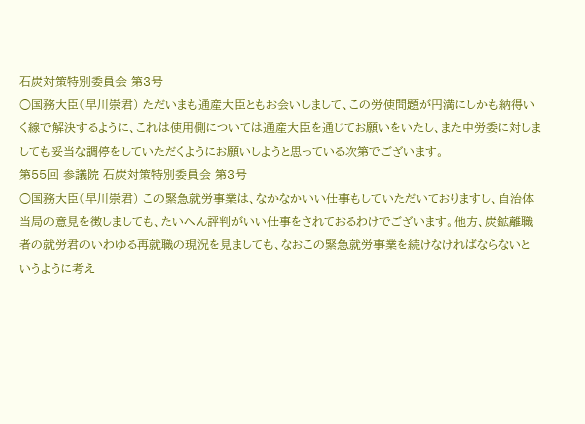石炭対策特別委員会 第3号
○国務大臣(早川崇君) ただいまも通産大臣ともお会いしまして、この労使問題が円満にしかも納得いく線で解決するように、これは使用側については通産大臣を通じてお願いをいたし、また中労委に対しましても妥当な調停をしていただくようにお願いしようと思っている次第でございます。
第55回 参議院 石炭対策特別委員会 第3号
○国務大臣(早川崇君) この緊急就労事業は、なかなかいい仕事もしていただいておりますし、自治体当局の意見を徴しましても、たいへん評判がいい仕事をされておるわけでございます。他方、炭鉱離職者の就労君のいわゆる再就職の現況を見ましても、なおこの緊急就労事業を続けなければならないというように考え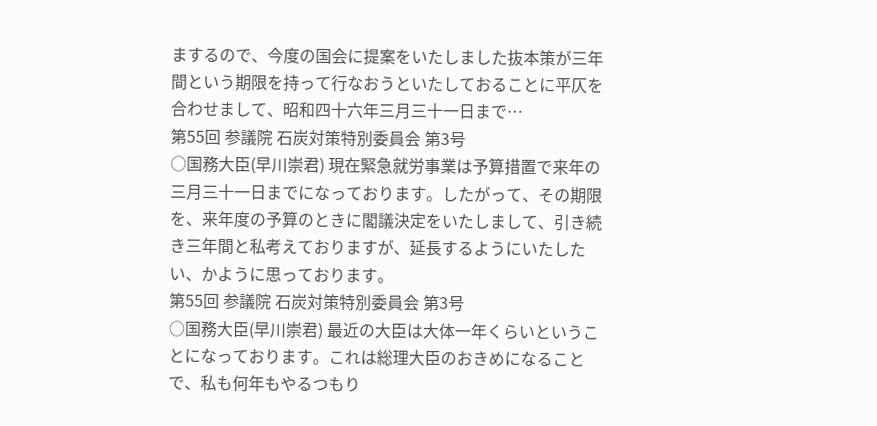まするので、今度の国会に提案をいたしました抜本策が三年間という期限を持って行なおうといたしておることに平仄を合わせまして、昭和四十六年三月三十一日まで…
第55回 参議院 石炭対策特別委員会 第3号
○国務大臣(早川崇君) 現在緊急就労事業は予算措置で来年の三月三十一日までになっております。したがって、その期限を、来年度の予算のときに閣議決定をいたしまして、引き続き三年間と私考えておりますが、延長するようにいたしたい、かように思っております。
第55回 参議院 石炭対策特別委員会 第3号
○国務大臣(早川崇君) 最近の大臣は大体一年くらいということになっております。これは総理大臣のおきめになることで、私も何年もやるつもり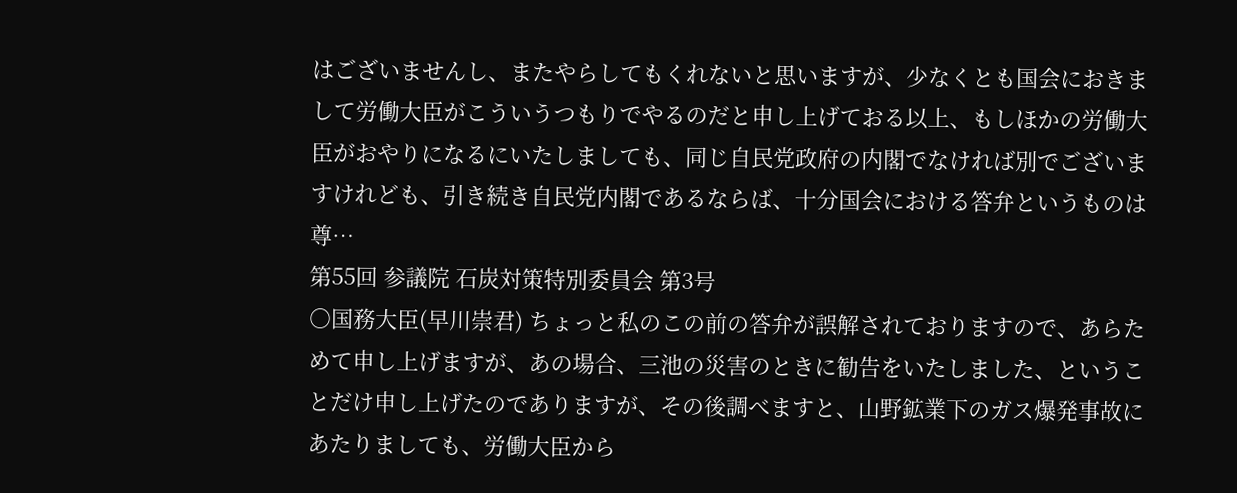はございませんし、またやらしてもくれないと思いますが、少なくとも国会におきまして労働大臣がこういうつもりでやるのだと申し上げておる以上、もしほかの労働大臣がおやりになるにいたしましても、同じ自民党政府の内閣でなければ別でございますけれども、引き続き自民党内閣であるならば、十分国会における答弁というものは尊…
第55回 参議院 石炭対策特別委員会 第3号
○国務大臣(早川崇君) ちょっと私のこの前の答弁が誤解されておりますので、あらためて申し上げますが、あの場合、三池の災害のときに勧告をいたしました、ということだけ申し上げたのでありますが、その後調べますと、山野鉱業下のガス爆発事故にあたりましても、労働大臣から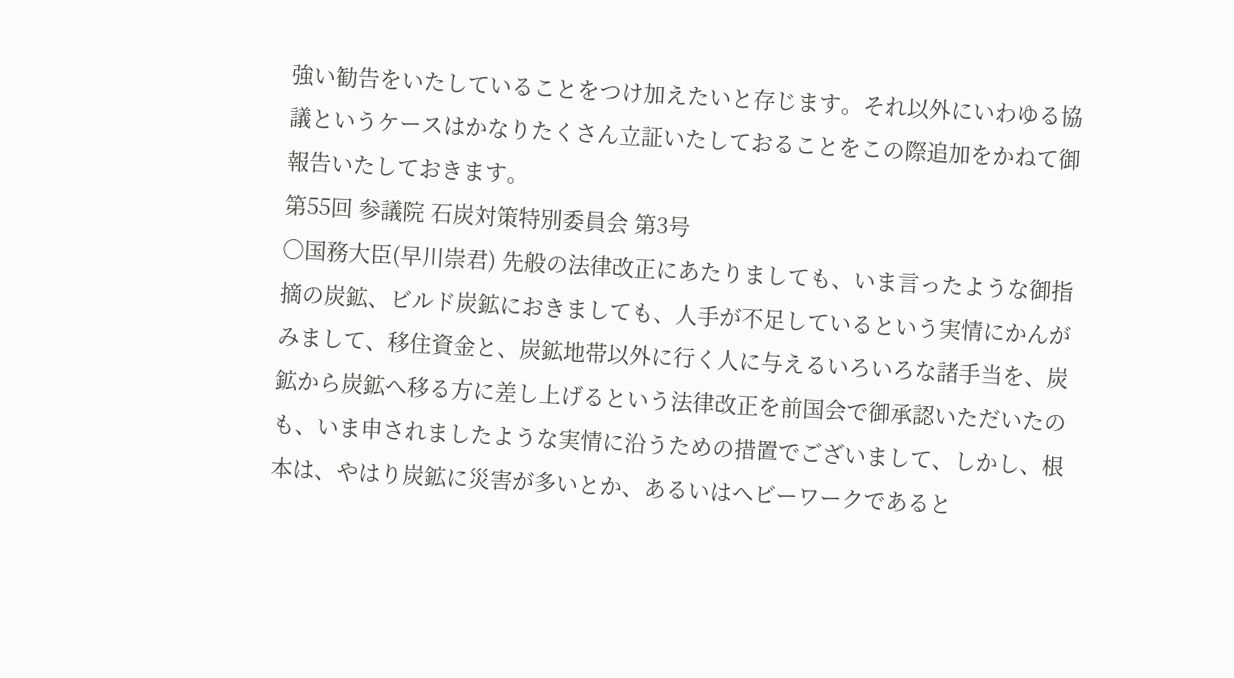強い勧告をいたしていることをつけ加えたいと存じます。それ以外にいわゆる協議というケースはかなりたくさん立証いたしておることをこの際追加をかねて御報告いたしておきます。
第55回 参議院 石炭対策特別委員会 第3号
○国務大臣(早川崇君) 先般の法律改正にあたりましても、いま言ったような御指摘の炭鉱、ビルド炭鉱におきましても、人手が不足しているという実情にかんがみまして、移住資金と、炭鉱地帯以外に行く人に与えるいろいろな諸手当を、炭鉱から炭鉱へ移る方に差し上げるという法律改正を前国会で御承認いただいたのも、いま申されましたような実情に沿うための措置でございまして、しかし、根本は、やはり炭鉱に災害が多いとか、あるいはヘビーワークであると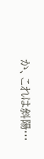か、これは斜陽…